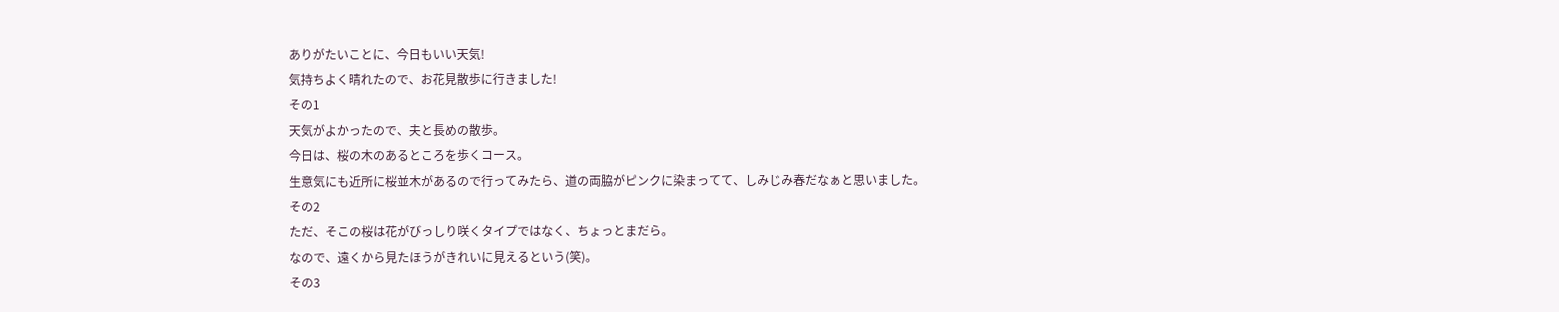ありがたいことに、今日もいい天気!
気持ちよく晴れたので、お花見散歩に行きました!
その1
天気がよかったので、夫と長めの散歩。
今日は、桜の木のあるところを歩くコース。
生意気にも近所に桜並木があるので行ってみたら、道の両脇がピンクに染まってて、しみじみ春だなぁと思いました。
その2
ただ、そこの桜は花がびっしり咲くタイプではなく、ちょっとまだら。
なので、遠くから見たほうがきれいに見えるという(笑)。
その3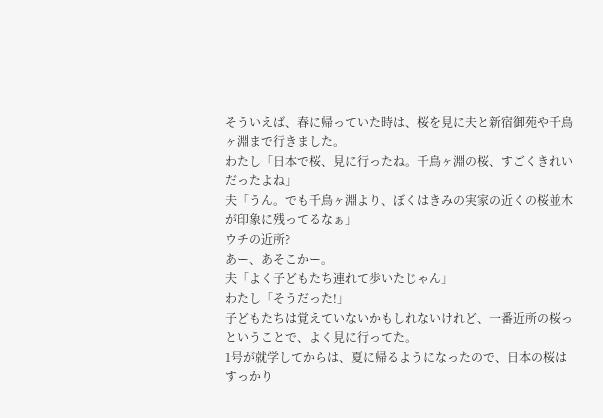そういえば、春に帰っていた時は、桜を見に夫と新宿御苑や千鳥ヶ淵まで行きました。
わたし「日本で桜、見に行ったね。千鳥ヶ淵の桜、すごくきれいだったよね」
夫「うん。でも千鳥ヶ淵より、ぼくはきみの実家の近くの桜並木が印象に残ってるなぁ」
ウチの近所?
あー、あそこかー。
夫「よく子どもたち連れて歩いたじゃん」
わたし「そうだった!」
子どもたちは覚えていないかもしれないけれど、一番近所の桜っということで、よく見に行ってた。
1号が就学してからは、夏に帰るようになったので、日本の桜はすっかり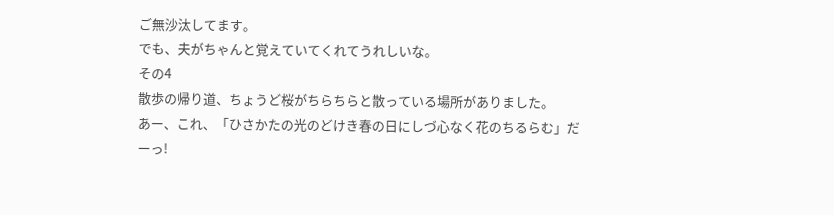ご無沙汰してます。
でも、夫がちゃんと覚えていてくれてうれしいな。
その4
散歩の帰り道、ちょうど桜がちらちらと散っている場所がありました。
あー、これ、「ひさかたの光のどけき春の日にしづ心なく花のちるらむ」だーっ!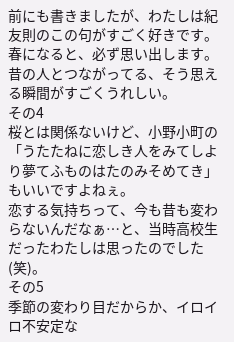前にも書きましたが、わたしは紀友則のこの句がすごく好きです。
春になると、必ず思い出します。
昔の人とつながってる、そう思える瞬間がすごくうれしい。
その4
桜とは関係ないけど、小野小町の「うたたねに恋しき人をみてしより夢てふものはたのみそめてき」もいいですよねぇ。
恋する気持ちって、今も昔も変わらないんだなぁ…と、当時高校生だったわたしは思ったのでした(笑)。
その5
季節の変わり目だからか、イロイロ不安定な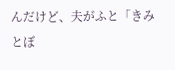んだけど、夫がふと「きみとぼ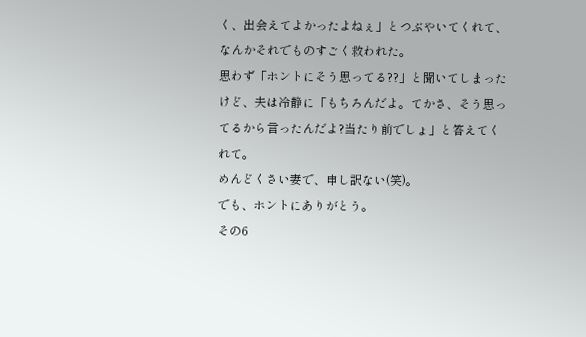く、出会えてよかったよねぇ」とつぶやいてくれて、なんかそれでものすごく救われた。
思わず「ホントにそう思ってる??」と聞いてしまったけど、夫は冷静に「もちろんだよ。てかさ、そう思ってるから言ったんだよ?当たり前でしょ」と答えてくれて。
めんどくさい妻で、申し訳ない(笑)。
でも、ホントにありがとう。
その6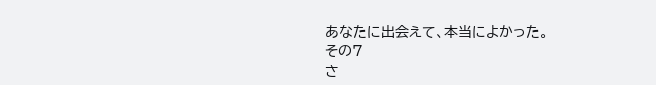あなたに出会えて、本当によかった。
その7
さ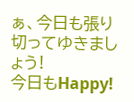ぁ、今日も張り切ってゆきましょう!
今日もHappy!